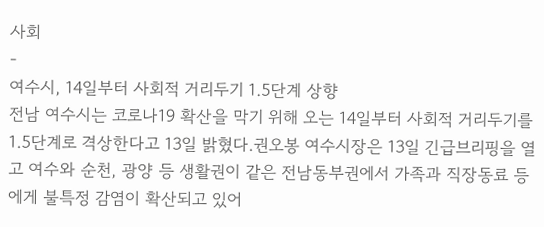사회
-
여수시, 14일부터 사회적 거리두기 1.5단계 상향
전남 여수시는 코로나19 확산을 막기 위해 오는 14일부터 사회적 거리두기를 1.5단계로 격상한다고 13일 밝혔다.권오봉 여수시장은 13일 긴급브리핑을 열고 여수와 순천, 광양 등 생활권이 같은 전남동부권에서 가족과 직장동료 등에게 불특정 감염이 확산되고 있어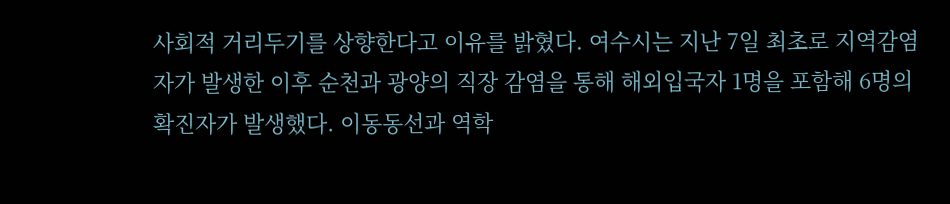사회적 거리두기를 상향한다고 이유를 밝혔다. 여수시는 지난 7일 최초로 지역감염자가 발생한 이후 순천과 광양의 직장 감염을 통해 해외입국자 1명을 포함해 6명의 확진자가 발생했다. 이동동선과 역학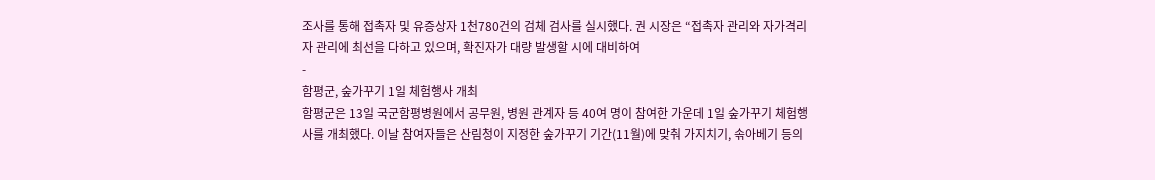조사를 통해 접촉자 및 유증상자 1천780건의 검체 검사를 실시했다. 권 시장은 “접촉자 관리와 자가격리자 관리에 최선을 다하고 있으며, 확진자가 대량 발생할 시에 대비하여
-
함평군, 숲가꾸기 1일 체험행사 개최
함평군은 13일 국군함평병원에서 공무원, 병원 관계자 등 40여 명이 참여한 가운데 1일 숲가꾸기 체험행사를 개최했다. 이날 참여자들은 산림청이 지정한 숲가꾸기 기간(11월)에 맞춰 가지치기, 솎아베기 등의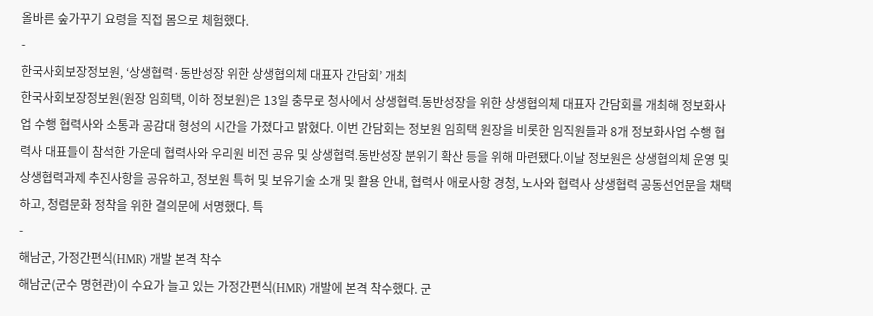올바른 숲가꾸기 요령을 직접 몸으로 체험했다.
-
한국사회보장정보원, ‘상생협력·동반성장 위한 상생협의체 대표자 간담회’ 개최
한국사회보장정보원(원장 임희택, 이하 정보원)은 13일 충무로 청사에서 상생협력․동반성장을 위한 상생협의체 대표자 간담회를 개최해 정보화사업 수행 협력사와 소통과 공감대 형성의 시간을 가졌다고 밝혔다. 이번 간담회는 정보원 임희택 원장을 비롯한 임직원들과 8개 정보화사업 수행 협력사 대표들이 참석한 가운데 협력사와 우리원 비전 공유 및 상생협력․동반성장 분위기 확산 등을 위해 마련됐다.이날 정보원은 상생협의체 운영 및 상생협력과제 추진사항을 공유하고, 정보원 특허 및 보유기술 소개 및 활용 안내, 협력사 애로사항 경청, 노사와 협력사 상생협력 공동선언문을 채택하고, 청렴문화 정착을 위한 결의문에 서명했다. 특
-
해남군, 가정간편식(HMR) 개발 본격 착수
해남군(군수 명현관)이 수요가 늘고 있는 가정간편식(HMR) 개발에 본격 착수했다. 군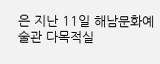은 지난 11일 해남문화예술관 다목적실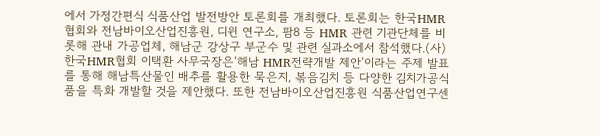에서 가정간편식 식품산업 발전방안 토론회를 개최했다. 토론회는 한국HMR협회와 전남바이오산업진흥원, 디윈 연구소, 팜8 등 HMR 관련 기관단체를 비롯해 관내 가공업체, 해남군 강상구 부군수 및 관련 실과소에서 참석했다.(사)한국HMR협회 이택환 사무국장은‘해남 HMR전략개발 제안’이라는 주제 발표를 통해 해남특산물인 배추를 활용한 묵은지, 볶음김치 등 다양한 김치가공식품을 특화 개발할 것을 제안했다. 또한 전남바이오산업진흥원 식품산업연구센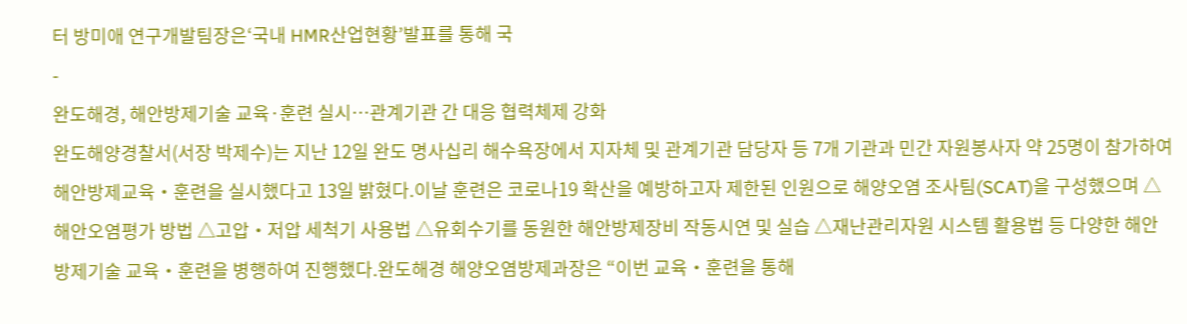터 방미애 연구개발팀장은‘국내 HMR산업현황’발표를 통해 국
-
완도해경, 해안방제기술 교육·훈련 실시…관계기관 간 대응 협력체제 강화
완도해양경찰서(서장 박제수)는 지난 12일 완도 명사십리 해수욕장에서 지자체 및 관계기관 담당자 등 7개 기관과 민간 자원봉사자 약 25명이 참가하여 해안방제교육‧훈련을 실시했다고 13일 밝혔다.이날 훈련은 코로나19 확산을 예방하고자 제한된 인원으로 해양오염 조사팀(SCAT)을 구성했으며 △해안오염평가 방법 △고압‧저압 세척기 사용법 △유회수기를 동원한 해안방제장비 작동시연 및 실습 △재난관리자원 시스템 활용법 등 다양한 해안방제기술 교육‧훈련을 병행하여 진행했다.완도해경 해양오염방제과장은 “이번 교육‧훈련을 통해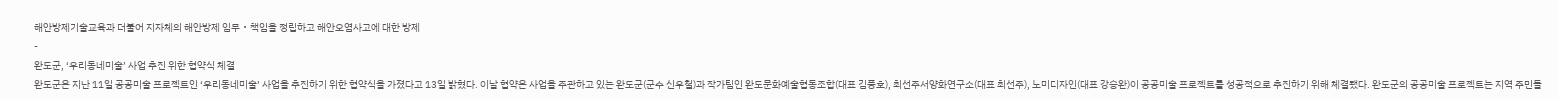해안방제기술교육과 더불어 지자체의 해안방제 임무‧책임을 정립하고 해안오염사고에 대한 방제
-
완도군, ‘우리동네미술’ 사업 추진 위한 협약식 체결
완도군은 지난 11일 공공미술 프로젝트인 ‘우리동네미술’ 사업을 추진하기 위한 협약식을 가졌다고 13일 밝혔다. 이날 협약은 사업을 주관하고 있는 완도군(군수 신우철)과 작가팀인 완도문화예술협동조합(대표 김풍호), 최선주서양화연구소(대표 최선주), 노미디자인(대표 강승완)이 공공미술 프로젝트를 성공적으로 추진하기 위해 체결됐다. 완도군의 공공미술 프로젝트는 지역 주민들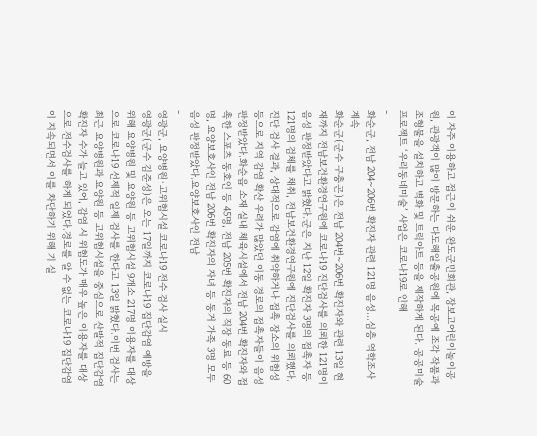이 자주 이용하고 접근이 쉬운 완도군민회관, 장보고어린이놀이공원, 관광객이 많이 방문하는 다도해일출공원에 목공예 조각 작품과 조형물을 설치하고 벽화 및 트릭아트 등을 제작하게 된다. 공공미술 프로젝트 ‘우리동네미술’ 사업은 코로나19로 인해
-
화순군, 전남 204∼206번 확진자 관련 121명 음성…심층 역학조사 계속
화순군(군수 구충곤)은 전남 204번∼206번 확진자와 관련 13일 현재까지 전남보건환경연구원에 코로나19 진단검사를 의뢰한 121명이 음성 판정받았다고 밝혔다.군은 지난 12일 확진자 3명의 접촉자 등 121명의 검체를 채취, 전남보건환경연구원에 진단검사를 의뢰했다.진단 검사 결과, 상대적으로 감염에 취약하거나 접촉 장소의 위험성 등으로 지역 감염 확산 우려가 많았던 이동 경로의 접촉자들이 음성 판정받았다.화순읍 소재 실내 체육시설에서 전남 204번 확진자와 접촉한 스포츠 동호인 등 45명, 전남 205번 확진자의 직장 동료 등 60명, 요양보호사인 전남 206번 확진자의 자녀 등 동거 가족 3명 모두 음성 판정받았다.요양보호사인 전남
-
영광군, 요양병원·고위험시설 코로나19 전수 검사 실시
영광군(군수 김준성)은 오는 17일까지 코로나19 집단감염 예방을 위해 요양병원 및 요양원 등 고위험시설 9개소 217명 이용자를 대상으로 코로나19 선제적 일제 검사를 한다고 13일 밝혔다.이번 검사는 최근 요양병원과 요양원 등 고위험시설을 중심으로 산발적 집단감염 확진자 수가 늘고 있어, 감염 시 위험도가 매우 높은 이용자를 대상으로 전수검사를 하게 되었다.경로를 알 수 없는 코로나19 집단감염이 지속되면서 이를 차단하기 위해 기 실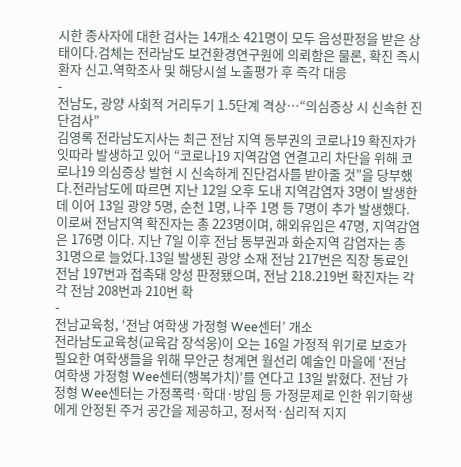시한 종사자에 대한 검사는 14개소 421명이 모두 음성판정을 받은 상태이다.검체는 전라남도 보건환경연구원에 의뢰함은 물론, 확진 즉시 환자 신고․역학조사 및 해당시설 노출평가 후 즉각 대응
-
전남도, 광양 사회적 거리두기 1.5단계 격상…“의심증상 시 신속한 진단검사”
김영록 전라남도지사는 최근 전남 지역 동부권의 코로나19 확진자가 잇따라 발생하고 있어 “코로나19 지역감염 연결고리 차단을 위해 코로나19 의심증상 발현 시 신속하게 진단검사를 받아줄 것”을 당부했다.전라남도에 따르면 지난 12일 오후 도내 지역감염자 3명이 발생한데 이어 13일 광양 5명, 순천 1명, 나주 1명 등 7명이 추가 발생했다.이로써 전남지역 확진자는 총 223명이며, 해외유입은 47명, 지역감염은 176명 이다. 지난 7일 이후 전남 동부권과 화순지역 감염자는 총 31명으로 늘었다.13일 발생된 광양 소재 전남 217번은 직장 동료인 전남 197번과 접촉돼 양성 판정됐으며, 전남 218․219번 확진자는 각각 전남 208번과 210번 확
-
전남교육청, ‘전남 여학생 가정형 Wee센터’ 개소
전라남도교육청(교육감 장석웅)이 오는 16일 가정적 위기로 보호가 필요한 여학생들을 위해 무안군 청계면 월선리 예술인 마을에 ‘전남 여학생 가정형 Wee센터(행복가치)’를 연다고 13일 밝혔다. 전남 가정형 Wee센터는 가정폭력·학대·방임 등 가정문제로 인한 위기학생에게 안정된 주거 공간을 제공하고, 정서적·심리적 지지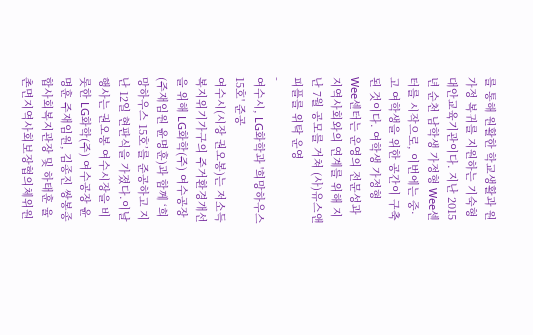를 통해 원활한 학교생활과 원가정 복귀를 지원하는 기숙형 대안교육기관이다. 지난 2015년 순천 남학생 가정형 Wee센터를 시작으로, 이번에는 중·고 여학생을 위한 공간이 구축된 것이다. 여학생 가정형 Wee센터는 운영의 전문성과 지역사회와의 연계를 위해 지난 7월 공모를 거쳐 (사)유스앤피플를 위탁 운영
-
여수시, LG화학과 '희망하우스 15호' 준공
여수시(시장 권오봉)는 저소득 복지위기가구의 주거환경개선을 위해 LG화학(주) 여수공장(주재임원 윤명훈)과 함께 ‘희망하우스 15호’를 준공하고 지난 12일 현판식을 가졌다.이날 행사는 권오봉 여수시장을 비롯한 LG화학(주) 여수공장 윤명훈 주재임원, 김종진 쌍봉종합사회복지관장 및 하태훈 율촌면지역사회보장협의체위원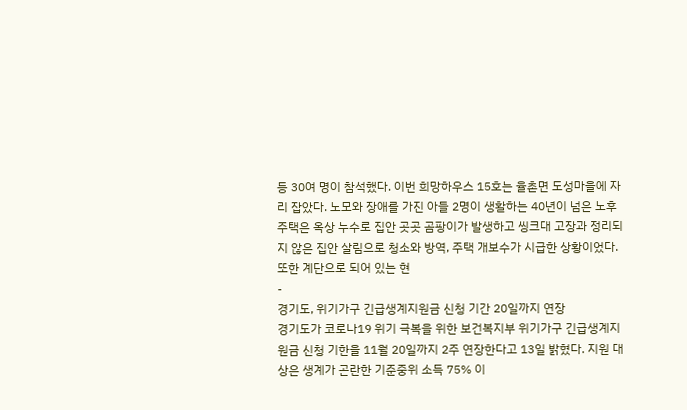등 30여 명이 참석했다. 이번 희망하우스 15호는 율촌면 도성마을에 자리 잡았다. 노모와 장애를 가진 아들 2명이 생활하는 40년이 넘은 노후 주택은 옥상 누수로 집안 곳곳 곰팡이가 발생하고 씽크대 고장과 정리되지 않은 집안 살림으로 청소와 방역, 주택 개보수가 시급한 상황이었다. 또한 계단으로 되어 있는 현
-
경기도, 위기가구 긴급생계지원금 신청 기간 20일까지 연장
경기도가 코로나19 위기 극복을 위한 보건복지부 위기가구 긴급생계지원금 신청 기한을 11월 20일까지 2주 연장한다고 13일 밝혔다. 지원 대상은 생계가 곤란한 기준중위 소득 75% 이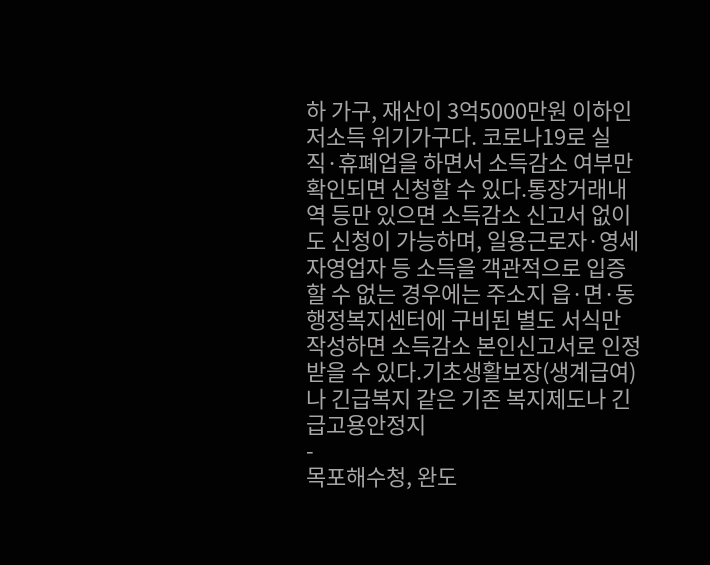하 가구, 재산이 3억5000만원 이하인 저소득 위기가구다. 코로나19로 실직·휴폐업을 하면서 소득감소 여부만 확인되면 신청할 수 있다.통장거래내역 등만 있으면 소득감소 신고서 없이도 신청이 가능하며, 일용근로자·영세자영업자 등 소득을 객관적으로 입증할 수 없는 경우에는 주소지 읍·면·동 행정복지센터에 구비된 별도 서식만 작성하면 소득감소 본인신고서로 인정받을 수 있다.기초생활보장(생계급여)나 긴급복지 같은 기존 복지제도나 긴급고용안정지
-
목포해수청, 완도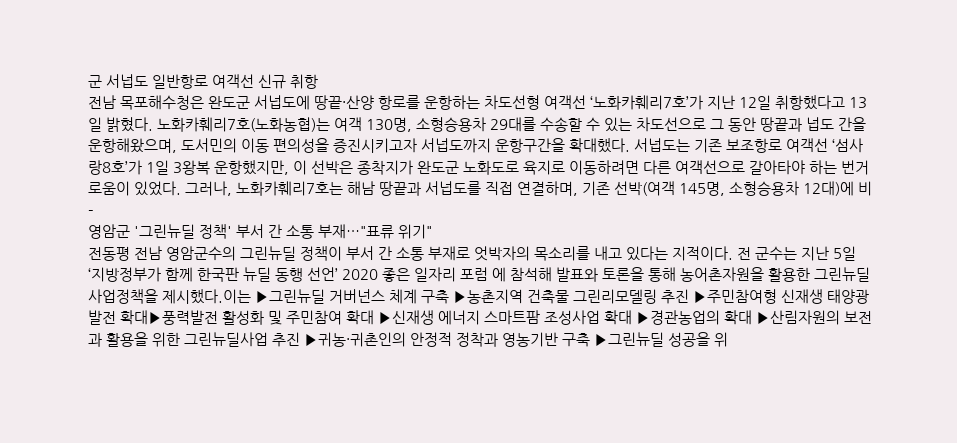군 서넙도 일반항로 여객선 신규 취항
전남 목포해수청은 완도군 서넙도에 땅끝·산양 항로를 운항하는 차도선형 여객선 ‘노화카훼리7호’가 지난 12일 취항했다고 13일 밝혔다. 노화카훼리7호(노화농협)는 여객 130명, 소형승용차 29대를 수송할 수 있는 차도선으로 그 동안 땅끝과 넙도 간을 운항해왔으며, 도서민의 이동 편의성을 증진시키고자 서넙도까지 운항구간을 확대했다. 서넙도는 기존 보조항로 여객선 ‘섬사랑8호’가 1일 3왕복 운항했지만, 이 선박은 종착지가 완도군 노화도로 육지로 이동하려면 다른 여객선으로 갈아타야 하는 번거로움이 있었다. 그러나, 노화카훼리7호는 해남 땅끝과 서넙도를 직접 연결하며, 기존 선박(여객 145명, 소형승용차 12대)에 비
-
영암군 '그린뉴딜 정책' 부서 간 소통 부재…"표류 위기"
전동평 전남 영암군수의 그린뉴딜 정책이 부서 간 소통 부재로 엇박자의 목소리를 내고 있다는 지적이다. 전 군수는 지난 5일 ‘지방정부가 함께 한국판 뉴딜 동행 선언’ 2020 좋은 일자리 포럼 에 참석해 발표와 토론을 통해 농어촌자원을 활용한 그린뉴딜 사업정책을 제시했다.이는 ▶그린뉴딜 거버넌스 체계 구축 ▶농촌지역 건축물 그린리모델링 추진 ▶주민참여형 신재생 태양광발전 확대▶풍력발전 활성화 및 주민참여 확대 ▶신재생 에너지 스마트팜 조성사업 확대 ▶경관농업의 확대 ▶산림자원의 보전과 활용을 위한 그린뉴딜사업 추진 ▶귀농·귀촌인의 안정적 정착과 영농기반 구축 ▶그린뉴딜 성공을 위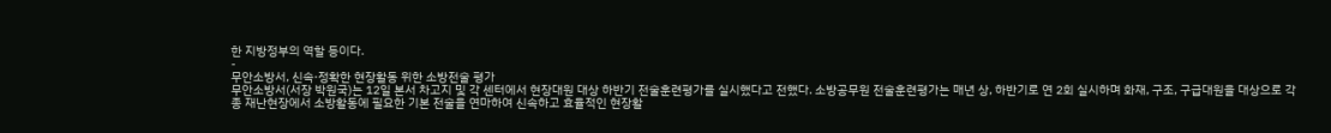한 지방정부의 역할 등이다.
-
무안소방서, 신속·정확한 현장활동 위한 소방전술 평가
무안소방서(서장 박원국)는 12일 본서 차고지 및 각 센터에서 현장대원 대상 하반기 전술훈련평가를 실시했다고 전했다. 소방공무원 전술훈련평가는 매년 상, 하반기로 연 2회 실시하며 화재, 구조, 구급대원을 대상으로 각종 재난현장에서 소방활동에 필요한 기본 전술을 연마하여 신속하고 효율적인 현장활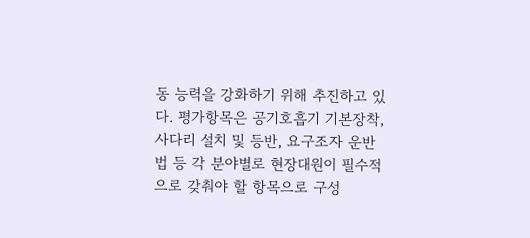동 능력을 강화하기 위해 추진하고 있다. 평가항목은 공기호흡기 기본장착, 사다리 설치 및 등반, 요구조자 운반법 등 각 분야별로 현장대원이 필수적으로 갖춰야 할 항목으로 구성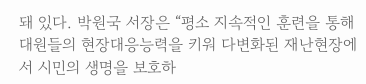돼 있다. 박원국 서장은 “평소 지속적인 훈련을 통해 대원들의 현장대응능력을 키워 다변화된 재난현장에서 시민의 생명을 보호하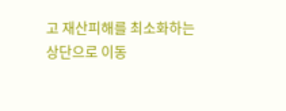고 재산피해를 최소화하는
상단으로 이동